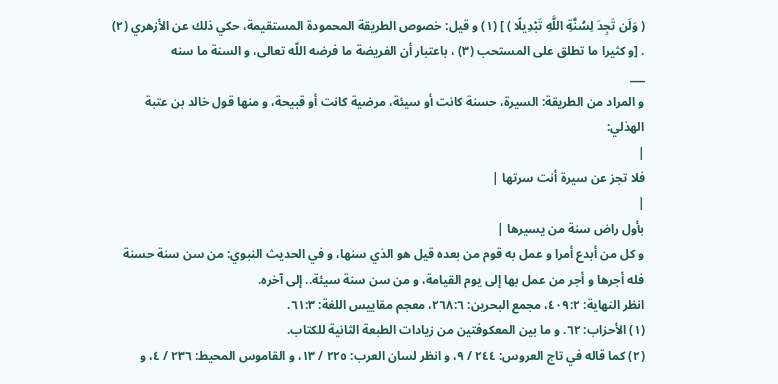( وَلَن تَجِدَ لِسُنَّةِ اللَّهِ تَبْدِيلًا ) ] (١) و قيل: خصوص الطريقة المحمودة المستقيمة، حكي ذلك عن الأزهري (٢) . [و كثيرا ما تطلق على المستحب (٣) ، باعتبار أن الفريضة ما فرضه اللّه تعالى، و السنة ما سنه
___
و المراد من الطريقة: السيرة، حسنة كانت أو سيئة، مرضية كانت أو قبيحة، و منها قول خالد بن عتبة الهذلي:
|
فلا تجز عن سيرة أنت سرتها |
|
بأول راض سنة من يسيرها |
و كل من أبدع أمرا و عمل به قوم من بعده قيل هو الذي سنها، و في الحديث النبوي: من سن سنة حسنة فله أجرها و أجر من عمل بها إلى يوم القيامة، و من سن سنة سيئة.. إلى آخره.
انظر النهاية: ٤٠٩:٢، مجمع البحرين: ٢٦٨:٦، معجم مقاييس اللغة: ٦١:٣.
(١) الأحزاب: ٦٢. و ما بين المعكوفتين من زيادات الطبعة الثانية للكتاب.
(٢) كما قاله في تاج العروس: ٢٤٤ / ٩، و انظر لسان العرب: ٢٢٥ / ١٣، و القاموس المحيط: ٢٣٦ / ٤، و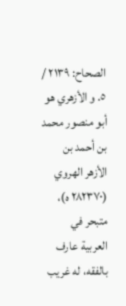الصحاح: ٢١٣٩ / ٥. و الأزهري هو أبو منصور محمد بن أحمد بن الأزهر الهروي (٢٨٢٣٧٠ ه)، متبحر في العربية عارف بالفقه، له غريب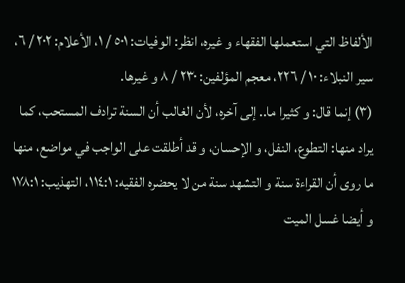الألفاظ التي استعملها الفقهاء و غيره، انظر: الوفيات: ٥٠١ / ١، الأعلام: ٢٠٢ / ٦، سير النبلاء: ١٠ / ٢٢٦، معجم المؤلفين: ٢٣٠ / ٨ و غيرها.
(٣) إنما قال: و كثيرا ما.. إلى آخره، لأن الغالب أن السنة ترادف المستحب، كما يراد منها: التطوع، النفل، و الإحسان، و قد أطلقت على الواجب في مواضع، منها ما روى أن القراءة سنة و التشهد سنة من لا يحضره الفقيه: ١١٤:١، التهذيب: ١٧٨:١ و أيضا غسل الميت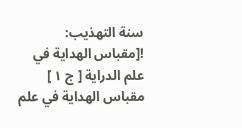سنة التهذيب:
![مقباس الهداية في علم الدراية [ ج ١ ] مقباس الهداية في علم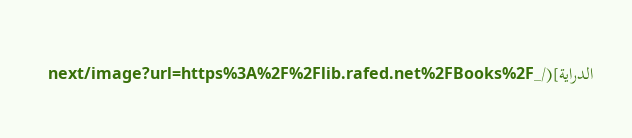الدراية](/_next/image?url=https%3A%2F%2Flib.rafed.net%2FBooks%2F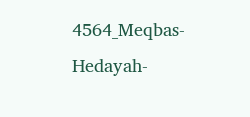4564_Meqbas-Hedayah-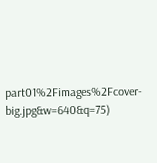part01%2Fimages%2Fcover-big.jpg&w=640&q=75)